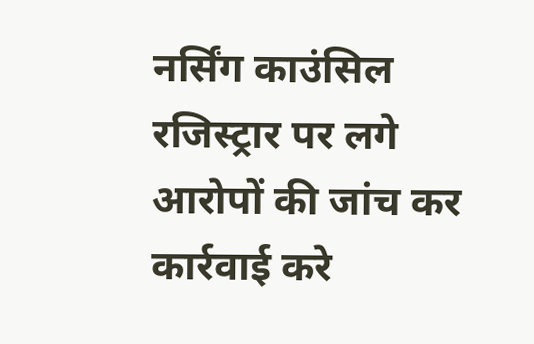नर्सिंग काउंसिल रजिस्ट्रार पर लगे आरोपों की जांच कर कार्रवाई करे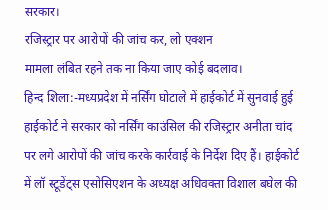सरकार।
रजिस्ट्रार पर आरोपों की जांच कर, लो एक्शन
मामला लंबित रहने तक ना किया जाए कोई बदलाव।
हिन्द शिला:-मध्यप्रदेश में नर्सिंग घोटाले में हाईकोर्ट में सुनवाई हुई हाईकोर्ट ने सरकार को नर्सिंग काउंसिल की रजिस्ट्रार अनीता चांद पर लगे आरोपों की जांच करके कार्रवाई के निर्देश दिए हैं। हाईकोर्ट में लॉ स्टूडेंट्स एसोसिएशन के अध्यक्ष अधिवक्ता विशाल बघेल की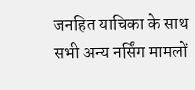जनहित याचिका के साथ सभी अन्य नर्सिंग मामलों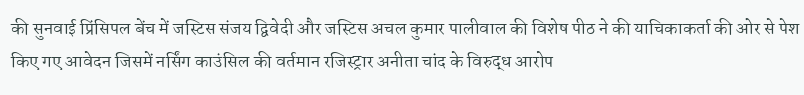की सुनवाई प्रिंसिपल बेंच में जस्टिस संजय द्विवेदी और जस्टिस अचल कुमार पालीवाल की विशेष पीठ ने की याचिकाकर्ता की ओर से पेश किए गए आवेदन जिसमें नर्सिंग काउंसिल की वर्तमान रजिस्ट्रार अनीता चांद के विरुद्ध आरोप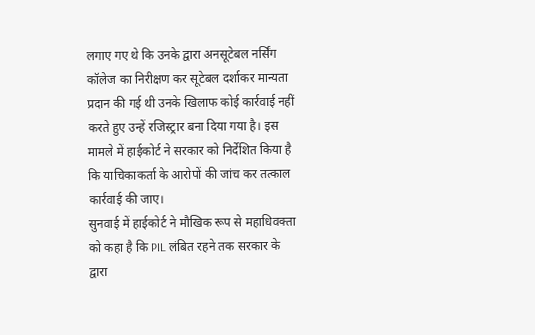लगाए गए थे कि उनके द्वारा अनसूटेबल नर्सिंग कॉलेज का निरीक्षण कर सूटेबल दर्शाकर मान्यता प्रदान की गई थी उनके खिलाफ कोई कार्रवाई नहीं करते हुए उन्हें रजिस्ट्रार बना दिया गया है। इस मामले में हाईकोर्ट ने सरकार को निर्देशित किया है कि याचिकाकर्ता के आरोपों की जांच कर तत्काल कार्रवाई की जाए।
सुनवाई में हाईकोर्ट ने मौखिक रूप से महाधिवक्ता को कहा है कि PIL लंबित रहने तक सरकार के द्वारा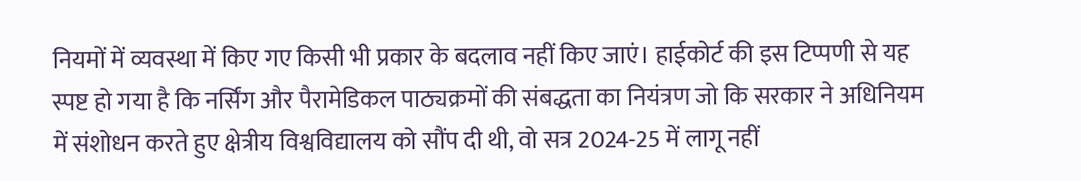नियमों में व्यवस्था में किए गए किसी भी प्रकार के बदलाव नहीं किए जाएं। हाईकोर्ट की इस टिप्पणी से यह स्पष्ट हो गया है कि नर्सिंग और पैरामेडिकल पाठ्यक्रमों की संबद्धता का नियंत्रण जो कि सरकार ने अधिनियम में संशोधन करते हुए क्षेत्रीय विश्वविद्यालय को सौंप दी थी, वो सत्र 2024-25 में लागू नहीं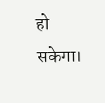हो सकेगा।